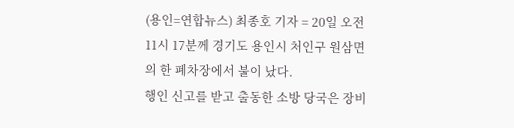(용인=연합뉴스) 최종호 기자 = 20일 오전 11시 17분께 경기도 용인시 처인구 원삼면의 한 폐차장에서 불이 났다.
행인 신고를 받고 출동한 소방 당국은 장비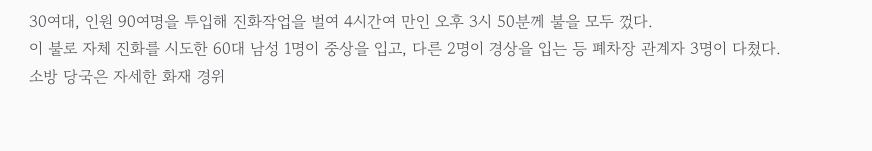30여대, 인원 90여명을 투입해 진화작업을 벌여 4시간여 만인 오후 3시 50분께 불을 모두 껐다.
이 불로 자체 진화를 시도한 60대 남성 1명이 중상을 입고, 다른 2명이 경상을 입는 등 폐차장 관계자 3명이 다쳤다.
소방 당국은 자세한 화재 경위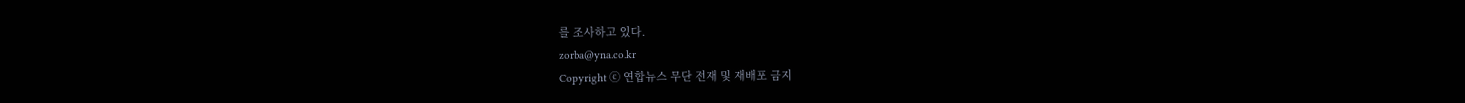를 조사하고 있다.
zorba@yna.co.kr
Copyright ⓒ 연합뉴스 무단 전재 및 재배포 금지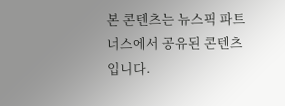본 콘텐츠는 뉴스픽 파트너스에서 공유된 콘텐츠입니다.